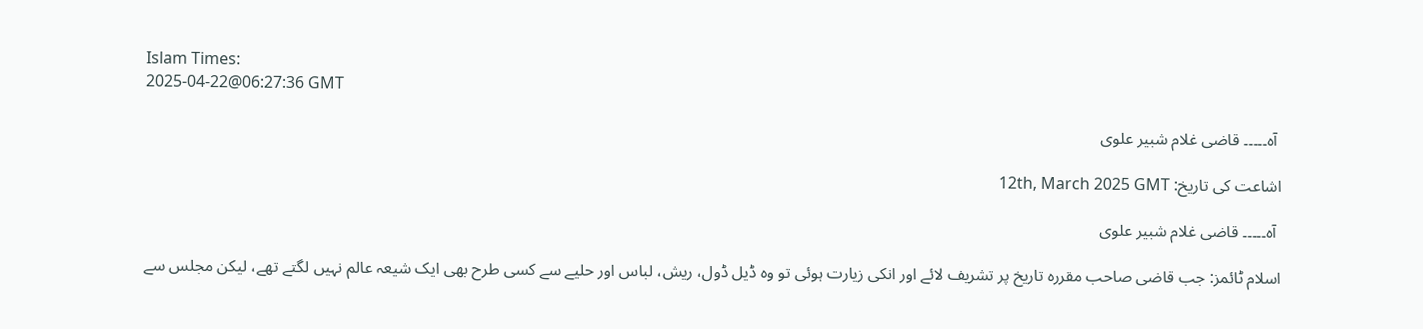Islam Times:
2025-04-22@06:27:36 GMT

 آہ۔۔۔۔۔ قاضی غلام شبیر علوی

اشاعت کی تاریخ: 12th, March 2025 GMT

 آہ۔۔۔۔۔ قاضی غلام شبیر علوی

اسلام ٹائمز: جب قاضی صاحب مقررہ تاریخ پر تشریف لائے اور انکی زیارت ہوئی تو وہ ڈیل ڈول، ریش، لباس اور حلیے سے کسی طرح بھی ایک شیعہ عالم نہیں لگتے تھے، لیکن مجلس سے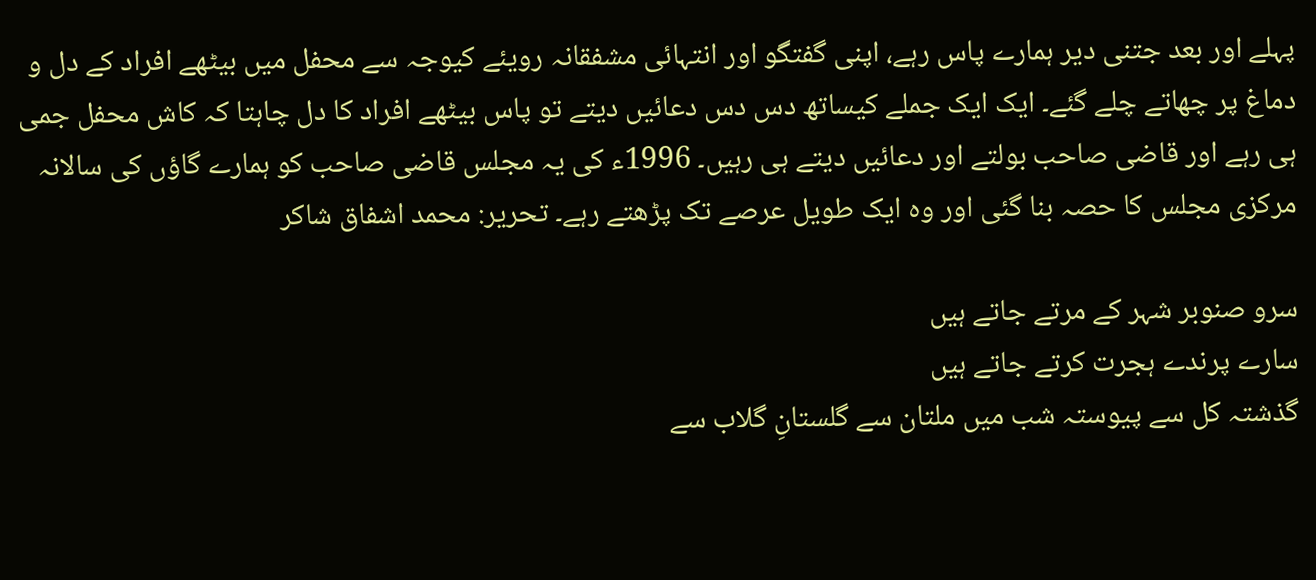پہلے اور بعد جتنی دیر ہمارے پاس رہے، اپنی گفتگو اور انتہائی مشفقانہ رویئے کیوجہ سے محفل میں بیٹھے افراد کے دل و دماغ پر چھاتے چلے گئے۔ ایک ایک جملے کیساتھ دس دس دعائیں دیتے تو پاس بیٹھے افراد کا دل چاہتا کہ کاش محفل جمی ہی رہے اور قاضی صاحب بولتے اور دعائیں دیتے ہی رہیں۔ 1996ء کی یہ مجلس قاضی صاحب کو ہمارے گاؤں کی سالانہ مرکزی مجلس کا حصہ بنا گئی اور وہ ایک طویل عرصے تک پڑھتے رہے۔ تحریر: محمد اشفاق شاکر

سرو صنوبر شہر کے مرتے جاتے ہیں
سارے پرندے ہجرت کرتے جاتے ہیں
گذشتہ کل سے پیوستہ شب میں ملتان سے گلستانِ گلاب سے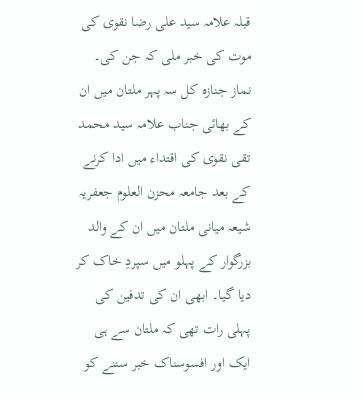قبلہ علامہ سید علی رضا نقوی کی موت کی خبر ملی کہ جن کی۔ نماز جنازہ کل سہ پہر ملتان میں ان کے بھائی جناب علامہ سید محمد تقی نقوی کی اقتداء میں ادا کرنے کے بعد جامعہ محزن العلوم جعفریہ شیعہ میانی ملتان میں ان کے والد بزرگوار کے پہلو میں سپردِ خاک کر دیا گیا۔ ابھی ان کی تدفین کی پہلی رات تھی کہ ملتان سے ہی ایک اور افسوسناک خبر سننے کو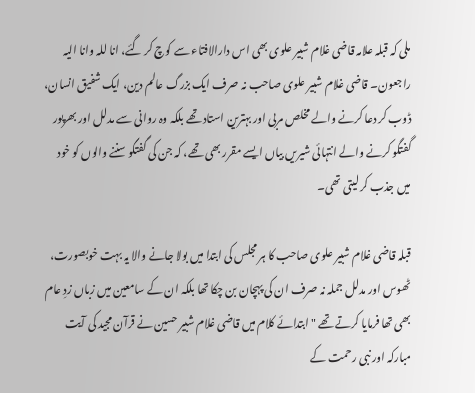ملی کہ قبلہ علامہ قاضی غلام شبیر علوی بھی اس دارالافتاء سے کوچ کر گئے، انا للہ وانا الیہ راجعون۔ قاضی غلام شبیر علوی صاحب نہ صرف ایک بزرگ عالم دین، ایک شفیق انسان، ڈوب کر دعا کرنے والے مخلص مربی اور بہترین استاد تھے بلکہ وہ روانی سے مدلل اور بھرپور گفتگو کرنے والے انتہائی شیریں بیاں ایسے مقرر بھی تھے، کہ جن کی گفتگو سننے والوں کو خود میں جذب کر لیتی تھی۔

قبلہ قاضی غلام شبیر علوی صاحب کا ہر مجلس کی ابتدا میں بولا جانے والا یہ بہت خوبصورت، ٹھوس اور مدلل جملہ نہ صرف ان کی پہچان بن چکا تھا بلکہ ان کے سامعین میں زباں زدِ عام بھی تھا فرمایا کرتے تھے "ابتدائے کلام میں قاضی غلام شبیر حسین نے قرآن مجید کی آیت مبارکہ اور نبی رحمت کے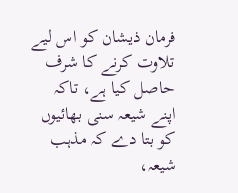فرمان ذیشان کو اس لیے تلاوت کرنے کا شرف حاصل کیا ہے، تاکہ اپنے شیعہ سنی بھائیوں کو بتا دے کہ مذہب شیعہ،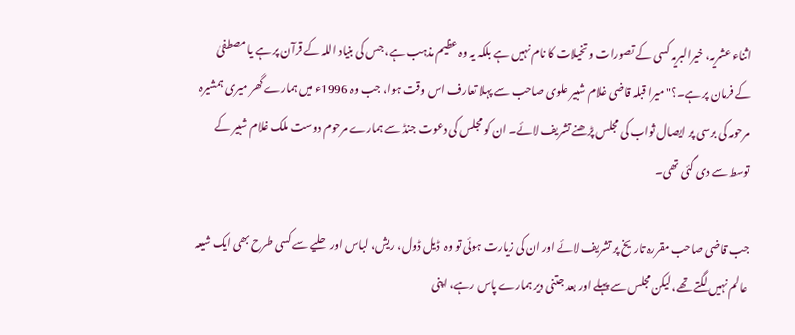اثناء عشریہ، خیرالبریہ کسی کے تصورات و تخیلات کا نام نہیں ہے بلکہ یہ وہ عظیم مذہب ہے، جس کی بنیاد اللہ کے قرآن پر ہے یا مصطفیٰ کے فرمان پر ہے۔؟" میرا قبلہ قاضی غلام شبیر علوی صاحب سے پہلا تعارف اس وقت ہوا، جب وہ 1996ء میں ہمارے گھر میری ہمشیرہ مرحومہ کی برسی پر ایصال ثواب کی مجلس پڑھنے تشریف لائے۔ ان کو مجلس کی دعوت جنڈ سے ہمارے مرحوم دوست ملک غلام شبیر کے توسط سے دی گئی تھی۔

جب قاضی صاحب مقررہ تاریخ پر تشریف لائے اور ان کی زیارت ہوئی تو وہ  ڈیل ڈول، ریش، لباس اور حلیے سے کسی طرح بھی ایک شیعہ عالم نہیں لگتے تھے، لیکن مجلس سے پہلے اور بعد جتنی دیر ہمارے پاس رہے، اپنی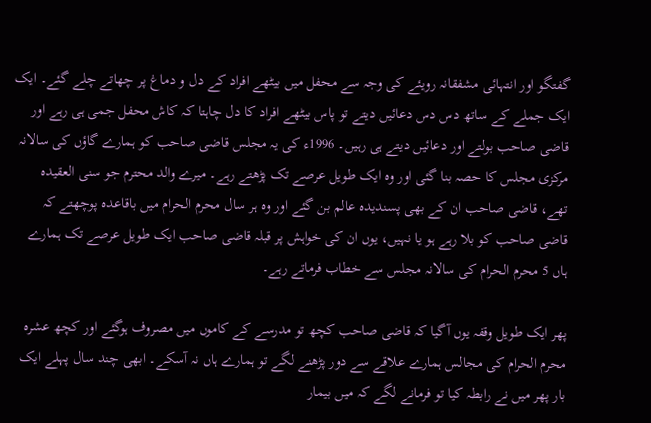گفتگو اور انتہائی مشفقانہ رویئے کی وجہ سے محفل میں بیٹھے افراد کے دل و دماغ پر چھاتے چلے گئے۔ ایک ایک جملے کے ساتھ دس دس دعائیں دیتے تو پاس بیٹھے افراد کا دل چاہتا کہ کاش محفل جمی ہی رہے اور قاضی صاحب بولتے اور دعائیں دیتے ہی رہیں۔ 1996ء کی یہ مجلس قاضی صاحب کو ہمارے گاؤں کی سالانہ مرکزی مجلس کا حصہ بنا گئی اور وہ ایک طویل عرصے تک پڑھتے رہے۔ میرے والد محترم جو سنی العقیدہ تھے، قاضی صاحب ان کے بھی پسندیدہ عالم بن گئے اور وہ ہر سال محرم الحرام میں باقاعدہ پوچھتے کہ قاضی صاحب کو بلا رہے ہو یا نہیں، یوں ان کی خواہش پر قبلہ قاضی صاحب ایک طویل عرصے تک ہمارے ہاں 5 محرم الحرام کی سالانہ مجلس سے خطاب فرماتے رہے۔

پھر ایک طویل وقفہ یوں آگیا کہ قاضی صاحب کچھ تو مدرسے کے کاموں میں مصروف ہوگئے اور کچھ عشرہ محرم الحرام کی مجالس ہمارے علاقے سے دور پڑھنے لگے تو ہمارے ہاں نہ آسکے۔ ابھی چند سال پہلے ایک بار پھر میں نے رابطہ کیا تو فرمانے لگے کہ میں بیمار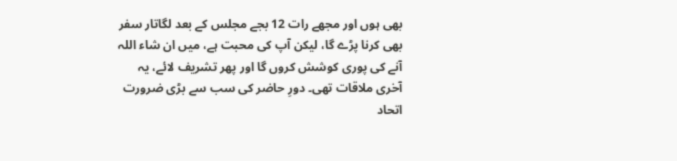بھی ہوں اور مجھے رات 12 بجے مجلس کے بعد لگاتار سفر بھی کرنا پڑے گا، لیکن آپ کی محبت ہے، میں ان شاء اللہ آنے کی پوری کوشش کروں گا اور پھر تشریف لائے، یہ آخری ملاقات تھی۔ دورِ حاضر کی سب سے بڑی ضرورت اتحاد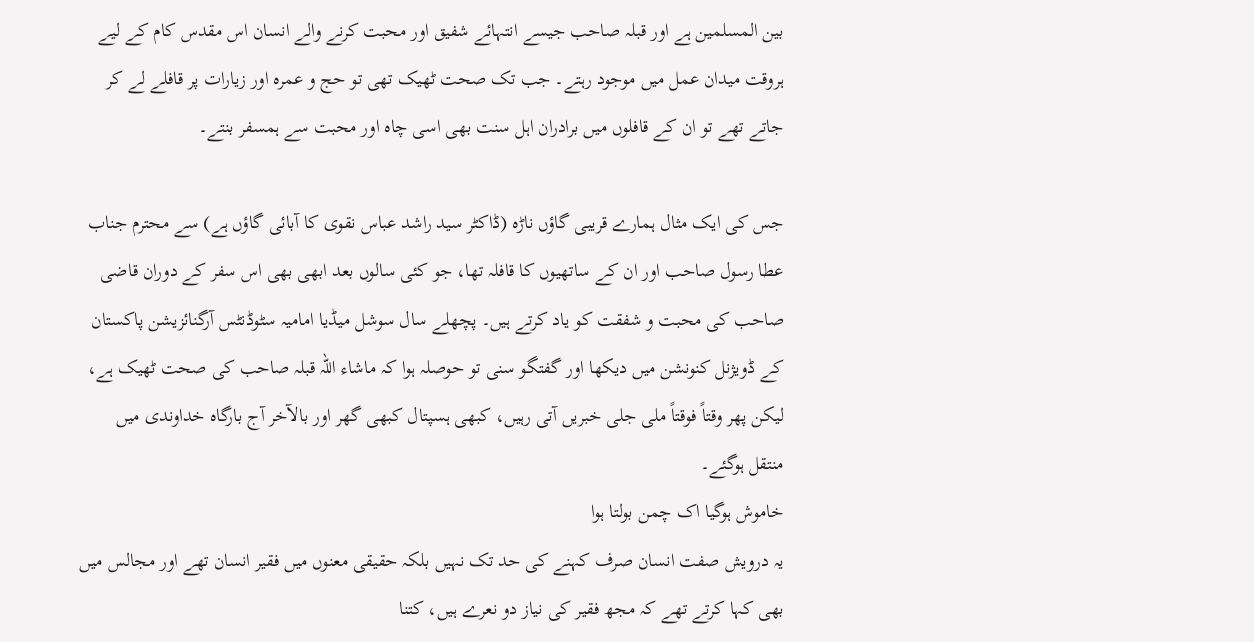بین المسلمین ہے اور قبلہ صاحب جیسے انتہائے شفیق اور محبت کرنے والے انسان اس مقدس کام کے لیے ہروقت میدان عمل میں موجود رہتے۔ جب تک صحت ٹھیک تھی تو حج و عمرہ اور زیارات پر قافلے لے کر جاتے تھے تو ان کے قافلوں میں برادران اہل سنت بھی اسی چاہ اور محبت سے ہمسفر بنتے۔

جس کی ایک مثال ہمارے قریبی گاؤں ناڑہ (ڈاکٹر سید راشد عباس نقوی کا آبائی گاؤں ہے) سے محترم جناب عطا رسول صاحب اور ان کے ساتھیوں کا قافلہ تھا، جو کئی سالوں بعد ابھی بھی اس سفر کے دوران قاضی صاحب کی محبت و شفقت کو یاد کرتے ہیں۔ پچھلے سال سوشل میڈیا امامیہ سٹوڈنٹس آرگنائزیشن پاکستان کے ڈویژنل کنونشن میں دیکھا اور گفتگو سنی تو حوصلہ ہوا کہ ماشاء اللہ قبلہ صاحب کی صحت ٹھیک ہے، لیکن پھر وقتاً فوقتاً ملی جلی خبریں آتی رہیں، کبھی ہسپتال کبھی گھر اور بالآخر آج بارگاہ خداوندی میں منتقل ہوگئے۔
خاموش ہوگیا اک چمن بولتا ہوا
یہ درویش صفت انسان صرف کہنے کی حد تک نہیں بلکہ حقیقی معنوں میں فقیر انسان تھے اور مجالس میں بھی کہا کرتے تھے کہ مجھ فقیر کی نیاز دو نعرے ہیں، کتنا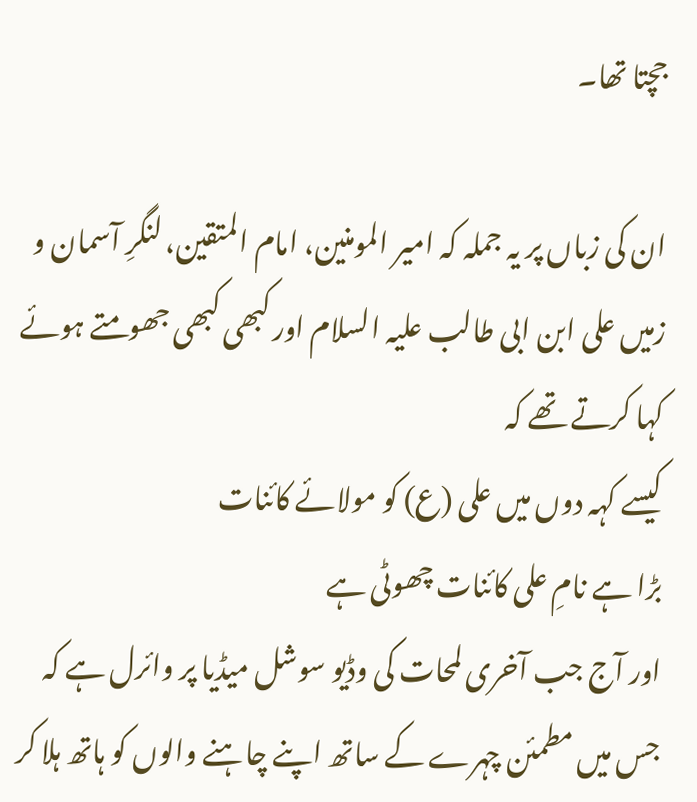جچتا تھا۔

ان کی زباں پر یہ جملہ کہ امیر المومنین، امام المتقین، لنگرِ آسمان و زمیں علی ابن ابی طالب علیہ السلام اور کبھی کبھی جھومتے ہوئے کہا کرتے تھے کہ
کیسے کہہ دوں میں علی (ع) کو مولائے کائنات
بڑا ہے نامِ علی کائنات چھوٹی ہے
اور آج جب آخری لمحات کی وڈیو سوشل میڈیا پر وائرل ہے کہ جس میں مطمئن چہرے کے ساتھ اپنے چاہنے والوں کو ہاتھ ہلا کر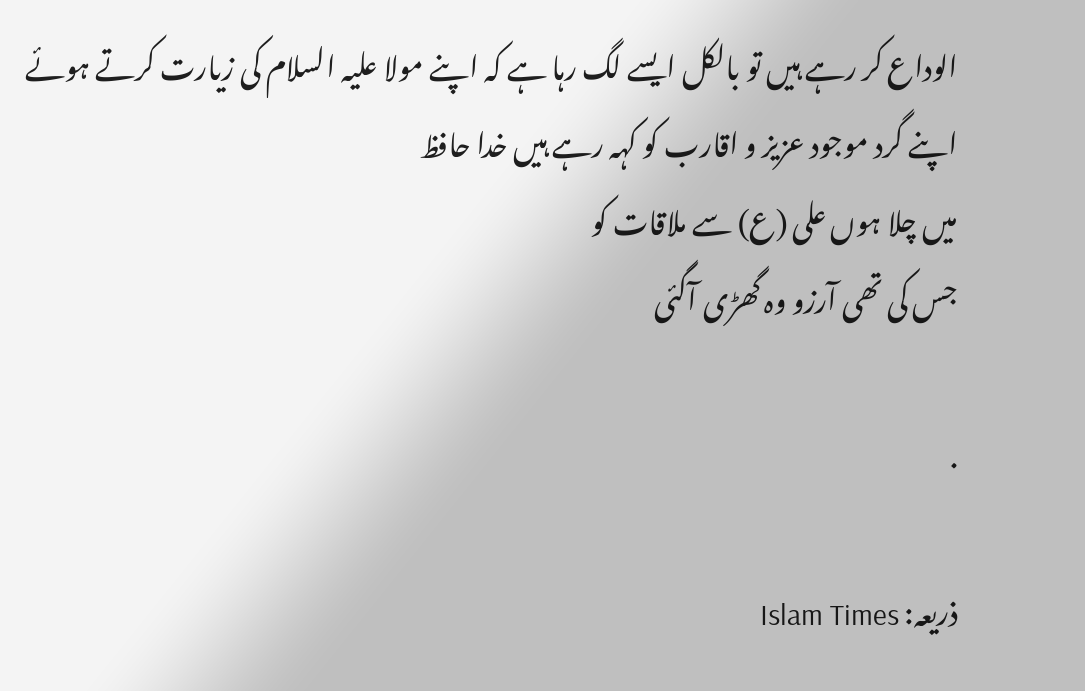الوداع کر رہے ہیں تو بالکل ایسے لگ رہا ہے کہ اپنے مولا علیہ السلام کی زیارت کرتے ہوئے اپنے گرد موجود عزیز و اقارب کو کہہ رہے ہیں خدا حافظ
میں چلا ہوں علی (ع) سے ملاقات کو
جس کی تھی آرزو وہ گھڑی آگئی

.

ذریعہ: Islam Times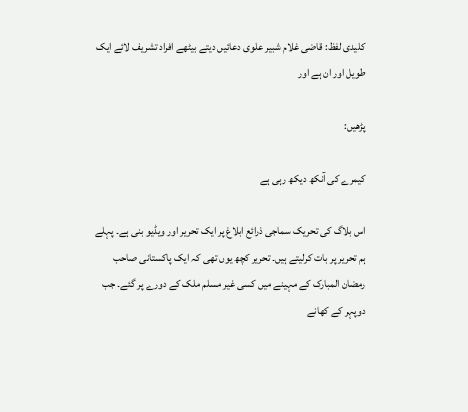کلیدی لفظ: قاضی غلام شبیر علوی دعائیں دیتے بیٹھے افراد تشریف لائے ایک طویل اور ان ہے اور

پڑھیں:

کیمرے کی آنکھ دیکھ رہی ہے

اس بلاگ کی تحریک سماجی ذرائع ابلاغ پر ایک تحریر اور ویڈیو بنی ہے۔ پہلے ہم تحریر پر بات کرلیتے ہیں۔ تحریر کچھ یوں تھی کہ ایک پاکستانی صاحب رمضان المبارک کے مہینے میں کسی غیر مسلم ملک کے دورے پر گئے۔ جب دوپہر کے کھانے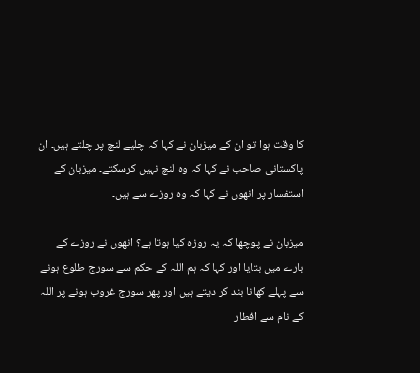کا وقت ہوا تو ان کے میزبان نے کہا کہ چلیے لنچ پر چلتے ہیں۔ ان پاکستانی صاحب نے کہا کہ وہ لنچ نہیں کرسکتے۔ میزبان کے استفسار پر انھوں نے کہا کہ وہ روزے سے ہیں۔

میزبان نے پوچھا کہ یہ روزہ کیا ہوتا ہے؟ انھوں نے روزے کے بارے میں بتایا اور کہا کہ ہم اللہ کے حکم سے سورج طلوع ہونے سے پہلے کھانا بند کر دیتے ہیں اور پھر سورج غروب ہونے پر اللہ کے نام سے افطار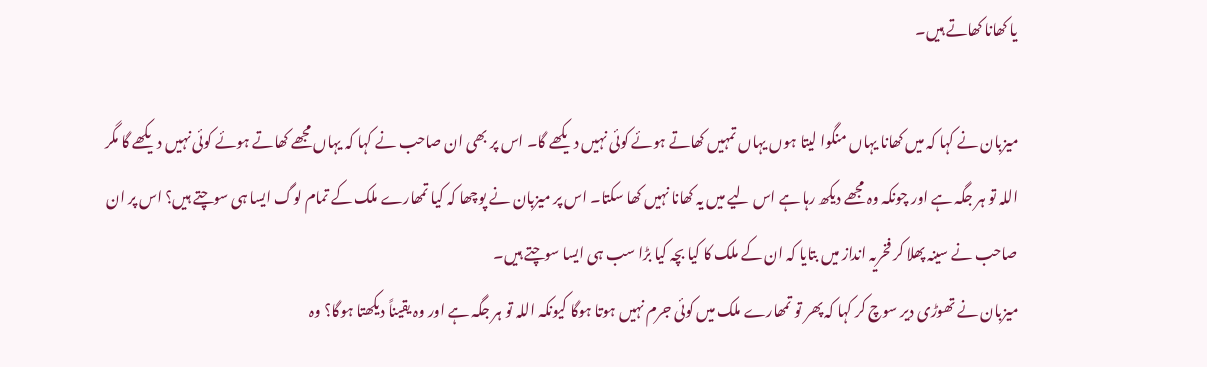یا کھانا کھاتے ہیں۔

میزبان نے کہا کہ میں کھانا یہاں منگوا لیتا ہوں یہاں تمہیں کھاتے ہوئے کوئی نہیں دیکھے گا۔ اس پر بھی ان صاحب نے کہا کہ یہاں مجھے کھاتے ہوئے کوئی نہیں دیکھے گا مگر اللہ تو ہر جگہ ہے اور چونکہ وہ مجھے دیکھ رہا ہے اس لیے میں یہ کھانا نہیں کھا سکتا۔ اس پر میزبان نے پوچھا کہ کیا تمھارے ملک کے تمام لوگ ایسا ہی سوچتے ہیں؟ اس پر ان صاحب نے سینہ پھلا کر فخریہ انداز میں بتایا کہ ان کے ملک کا کیا بچہ کیا بڑا سب ہی ایسا سوچتے ہیں۔
میزبان نے تھوڑی دیر سوچ کر کہا کہ پھر تو تمھارے ملک میں کوئی جرم نہیں ہوتا ہوگا کیونکہ اللہ تو ہر جگہ ہے اور وہ یقیناً دیکھتا ہوگا؟ وہ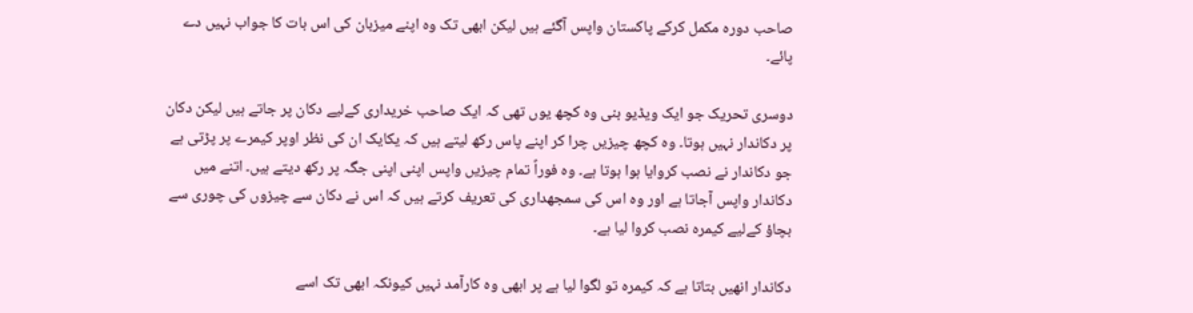صاحب دورہ مکمل کرکے پاکستان واپس آگئے ہیں لیکن ابھی تک وہ اپنے میزبان کی اس بات کا جواب نہیں دے پائے۔

دوسری تحریک جو ایک ویڈیو بنی وہ کچھ یوں تھی کہ ایک صاحب خریداری کےلیے دکان پر جاتے ہیں لیکن دکان پر دکاندار نہیں ہوتا۔ وہ کچھ چیزیں چرا کر اپنے پاس رکھ لیتے ہیں کہ یکایک ان کی نظر اوپر کیمرے پر پڑتی ہے جو دکاندار نے نصب کروایا ہوا ہوتا ہے۔ وہ فوراً تمام چیزیں واپس اپنی اپنی جگہ پر رکھ دیتے ہیں۔ اتنے میں دکاندار واپس آجاتا ہے اور وہ اس کی سمجھداری کی تعریف کرتے ہیں کہ اس نے دکان سے چیزوں کی چوری سے بچاؤ کےلیے کیمرہ نصب کروا لیا ہے۔

دکاندار انھیں بتاتا ہے کہ کیمرہ تو لگوا لیا ہے پر ابھی وہ کارآمد نہیں کیونکہ ابھی تک اسے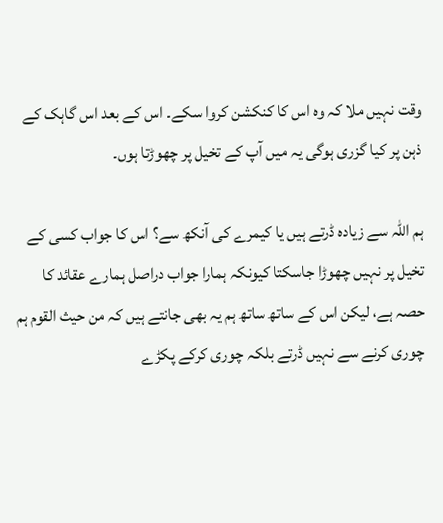وقت نہیں ملا کہ وہ اس کا کنکشن کروا سکے۔ اس کے بعد اس گاہک کے ذہن پر کیا گزری ہوگی یہ میں آپ کے تخیل پر چھوڑتا ہوں۔

ہم اللہ سے زیادہ ڈرتے ہیں یا کیمرے کی آنکھ سے؟ اس کا جواب کسی کے تخیل پر نہیں چھوڑا جاسکتا کیونکہ ہمارا جواب دراصل ہمارے عقائد کا حصہ ہے، لیکن اس کے ساتھ ساتھ ہم یہ بھی جانتے ہیں کہ من حیث القوم ہم چوری کرنے سے نہیں ڈرتے بلکہ چوری کرکے پکڑے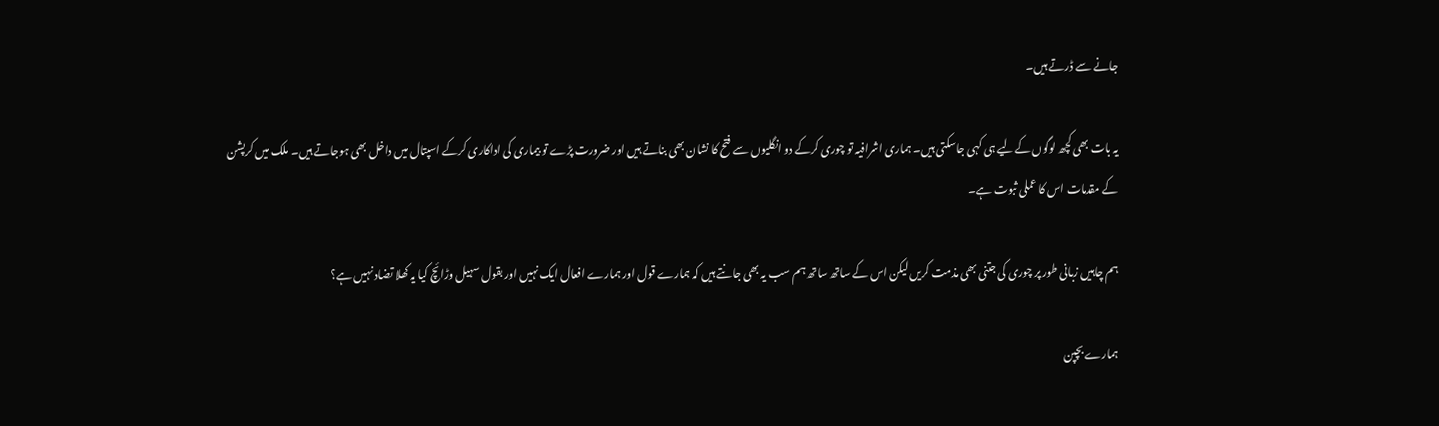جانے سے ڈرتے ہیں۔

یہ بات بھی کچھ لوگوں کےلیے ہی کہی جاسکتی ہیں۔ ہماری اشرافیہ تو چوری کرکے دو انگلیوں سے فتح کا نشان بھی بناتے ہیں اور ضرورت پڑے تو بیماری کی اداکاری کرکے اسپتال میں داخل بھی ہوجاتے ہیں۔ ملک میں کرپشن کے مقدمات اس کا عملی ثبوت ہے۔

ہم چاہیں زبانی طور پر چوری کی جتنی بھی مذمت کریں لیکن اس کے ساتھ ساتھ ہم سب یہ بھی جانتے ہیں کہ ہمارے قول اور ہمارے افعال ایک نہیں اور بقول سہیل وڑائچ کیا یہ کھلا تضاد نہیں ہے؟

ہمارے بچپن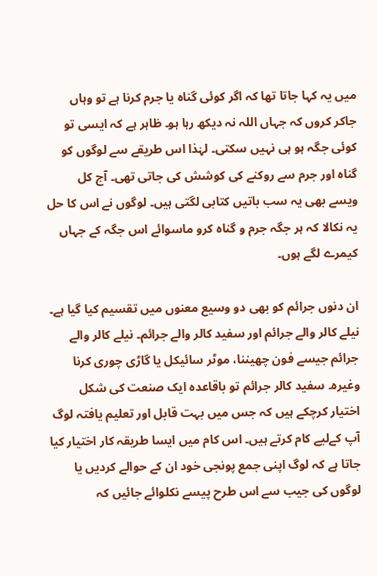میں یہ کہا جاتا تھا کہ اگر کوئی گناہ یا جرم کرنا ہے تو وہاں جاکر کروں کہ جہاں اللہ نہ دیکھ رہا ہو۔ ظاہر ہے کہ ایسی تو کوئی جگہ ہو ہی نہیں سکتی۔ لہٰذا اس طریقے سے لوگوں کو گناہ اور جرم سے روکنے کی کوشش کی جاتی تھی۔ آج کل ویسے بھی یہ سب باتیں کتابی لگتی ہیں۔ لوگوں نے اس کا حل یہ نکالا کہ ہر جگہ جرم و گناہ کرو ماسوائے اس جگہ کے جہاں کیمرے لگے ہوں۔

ان دنوں جرائم کو بھی دو وسیع معنوں میں تقسیم کیا گیا ہے۔ نیلے کالر والے جرائم اور سفید کالر والے جرائم۔ نیلے کالر والے جرائم جیسے فون چھیننا، موٹر سائیکل یا گاڑی چوری کرنا وغیرہ۔ سفید کالر جرائم تو باقاعدہ ایک صنعت کی شکل اختیار کرچکے ہیں کہ جس میں بہت قابل اور تعلیم یافتہ لوگ آپ کےلیے کام کرتے ہیں۔ اس کام میں ایسا طریقہ کار اختیار کیا جاتا ہے کہ لوگ اپنی جمع پونجی خود ان کے حوالے کردیں یا لوگوں کی جیب سے اس طرح پیسے نکلوائے جائیں کہ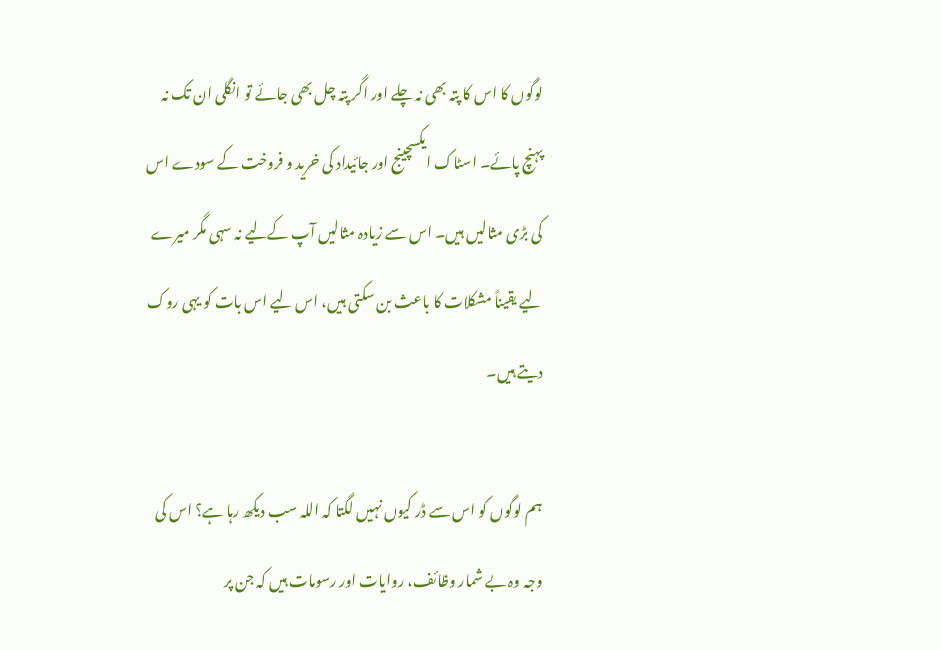لوگوں کا اس کا پتہ بھی نہ چلے اور اگر پتہ چل بھی جائے تو انگلی ان تک نہ پہنچ پائے۔ اسٹاک ایکسچینج اور جائیداد کی خرید و فروخت کے سودے اس کی بڑی مثالیں ہیں۔ اس سے زیادہ مثالیں آپ کےلیے نہ سہی مگر میرے لیے یقیناً مشکلات کا باعث بن سکتی ہیں، اس لیے اس بات کو یہی روک دیتے ہیں۔

ہم لوگوں کو اس سے ڈر کیوں نہیں لگتا کہ اللہ سب دیکھ رہا ہے؟ اس کی وجہ وہ بے شمار وظائف، روایات اور رسومات ہیں کہ جن پر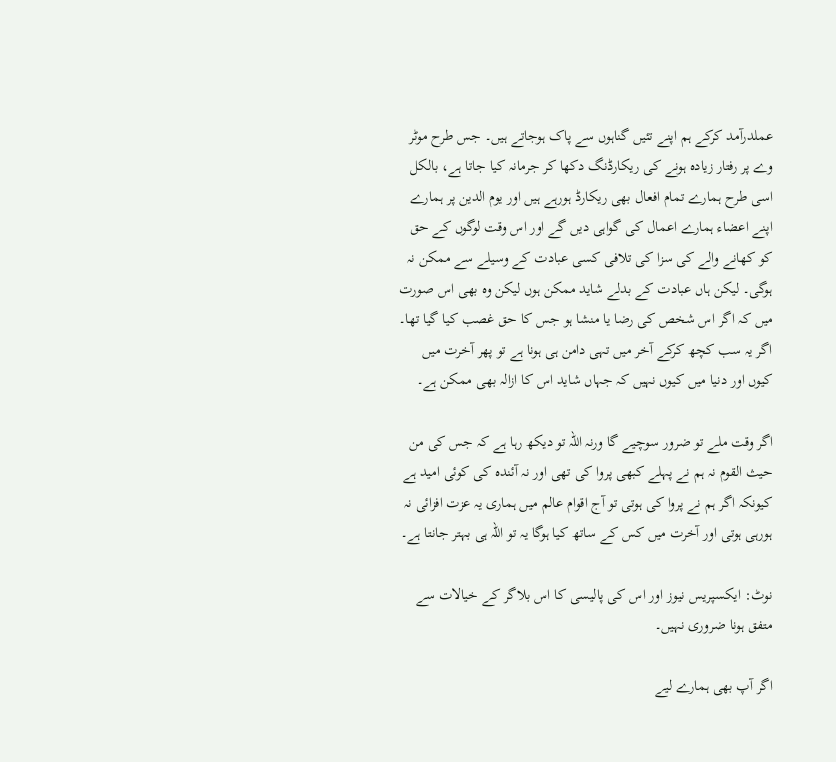عملدرآمد کرکے ہم اپنے تئیں گناہوں سے پاک ہوجاتے ہیں۔ جس طرح موٹر وے پر رفتار زیادہ ہونے کی ریکارڈنگ دکھا کر جرمانہ کیا جاتا ہے، بالکل اسی طرح ہمارے تمام افعال بھی ریکارڈ ہورہے ہیں اور یوم الدین پر ہمارے اپنے اعضاء ہمارے اعمال کی گواہی دیں گے اور اس وقت لوگوں کے حق کو کھانے والے کی سزا کی تلافی کسی عبادت کے وسیلے سے ممکن نہ ہوگی۔ لیکن ہاں عبادت کے بدلے شاید ممکن ہوں لیکن وہ بھی اس صورت میں کہ اگر اس شخص کی رضا یا منشا ہو جس کا حق غصب کیا گیا تھا۔ اگر یہ سب کچھ کرکے آخر میں تہی دامن ہی ہونا ہے تو پھر آخرت میں کیوں اور دنیا میں کیوں نہیں کہ جہاں شاید اس کا ازالہ بھی ممکن ہے۔

اگر وقت ملے تو ضرور سوچیے گا ورنہ اللہ تو دیکھ رہا ہے کہ جس کی من حیث القوم نہ ہم نے پہلے کبھی پروا کی تھی اور نہ آئندہ کی کوئی امید ہے کیونکہ اگر ہم نے پروا کی ہوتی تو آج اقوام عالم میں ہماری یہ عزت افزائی نہ ہورہی ہوتی اور آخرت میں کس کے ساتھ کیا ہوگا یہ تو اللہ ہی بہتر جانتا ہے۔

نوٹ: ایکسپریس نیوز اور اس کی پالیسی کا اس بلاگر کے خیالات سے متفق ہونا ضروری نہیں۔

اگر آپ بھی ہمارے لیے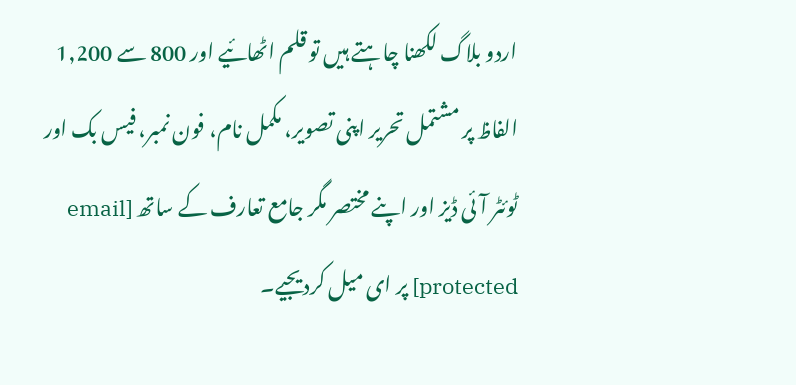اردو بلاگ لکھنا چاہتے ہیں تو قلم اٹھائیے اور 800 سے 1,200 الفاظ پر مشتمل تحریر اپنی تصویر، مکمل نام، فون نمبر، فیس بک اور ٹوئٹر آئی ڈیز اور اپنے مختصر مگر جامع تعارف کے ساتھ [email protected] پر ای میل کردیجیے۔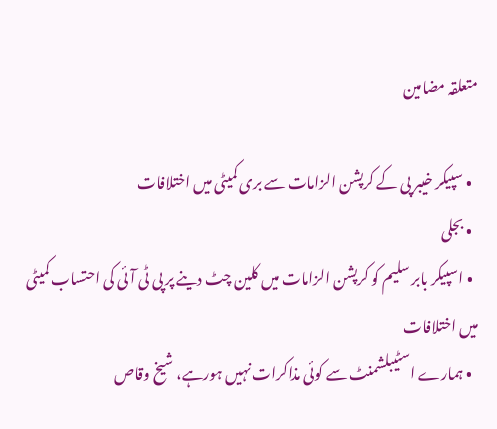متعلقہ مضامین

  • سپیکر خیبر پی کے کرپشن الزامات سے بری کمیٹی میں اختلافات
  • بجلی
  • اسپیکر بابر سلیم کو کرپشن الزامات میں کلین چٹ دینے پر پی ٹی آئی کی احتساب کمیٹی میں اختلافات
  • ہمارے اسٹیبلشمنٹ سے کوئی مذاکرات نہیں ہورہے، شیخ وقاص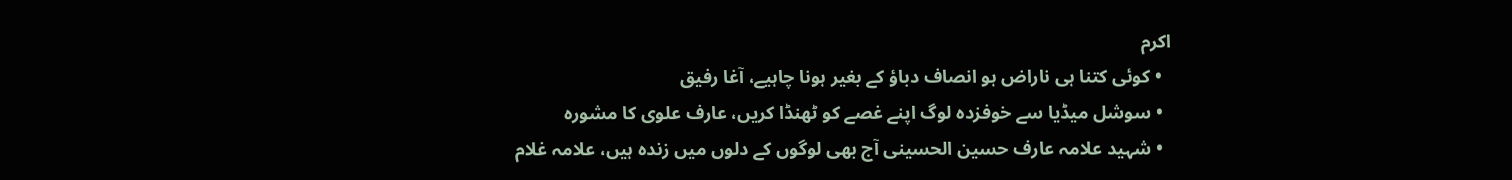اکرم
  • کوئی کتنا ہی ناراض ہو انصاف دباؤ کے بغیر ہونا چاہیے، آغا رفیق
  • سوشل میڈیا سے خوفزدہ لوگ اپنے غصے کو ٹھنڈا کریں، عارف علوی کا مشورہ
  • شہید علامہ عارف حسین الحسینی آج بھی لوگوں کے دلوں میں زندہ ہیں، علامہ غلام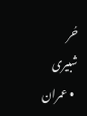حُر شبیری
  • عمران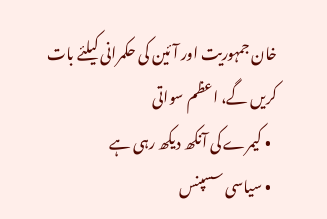خان جمہوریت اور آئین کی حکمرانی کیلئے بات کریں گے، اعظم سواتی
  • کیمرے کی آنکھ دیکھ رہی ہے
  • سیاسی سسپنس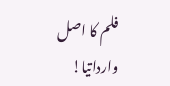فلم کا اصل وارداتیا!